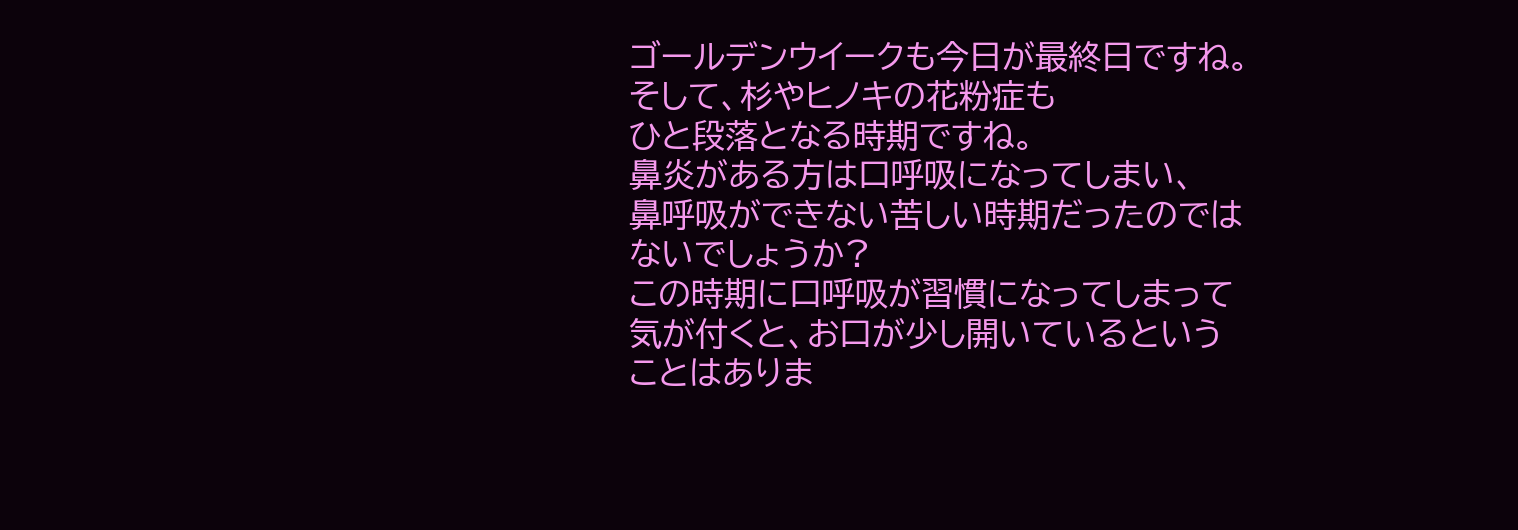ゴールデンウイークも今日が最終日ですね。
そして、杉やヒノキの花粉症も
ひと段落となる時期ですね。
鼻炎がある方は口呼吸になってしまい、
鼻呼吸ができない苦しい時期だったのでは
ないでしょうか?
この時期に口呼吸が習慣になってしまって
気が付くと、お口が少し開いているという
ことはありま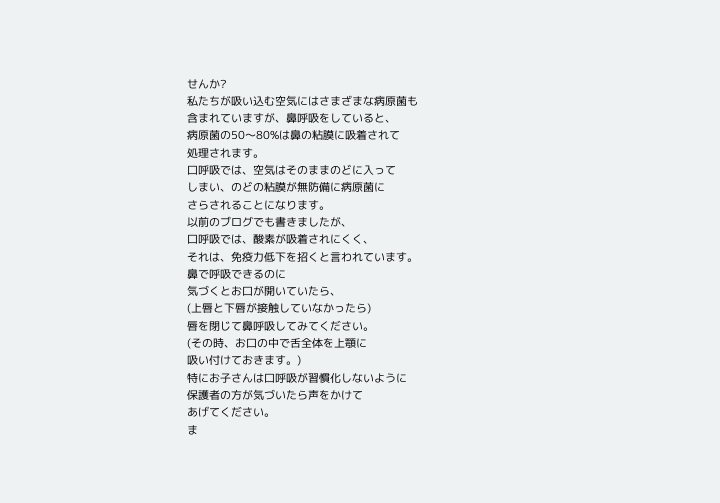せんか?
私たちが吸い込む空気にはさまざまな病原菌も
含まれていますが、鼻呼吸をしていると、
病原菌の50〜80%は鼻の粘膜に吸着されて
処理されます。
口呼吸では、空気はそのままのどに入って
しまい、のどの粘膜が無防備に病原菌に
さらされることになります。
以前のブログでも書きましたが、
口呼吸では、酸素が吸着されにくく、
それは、免疫力低下を招くと言われています。
鼻で呼吸できるのに
気づくとお口が開いていたら、
(上唇と下唇が接触していなかったら)
唇を閉じて鼻呼吸してみてください。
(その時、お口の中で舌全体を上顎に
吸い付けておきます。)
特にお子さんは口呼吸が習慣化しないように
保護者の方が気づいたら声をかけて
あげてください。
ま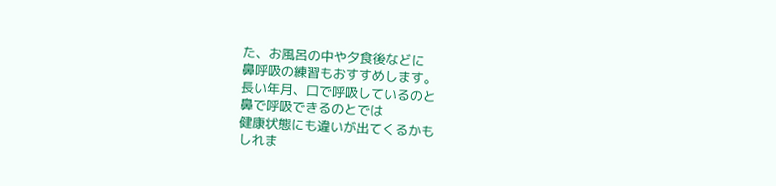た、お風呂の中や夕食後などに
鼻呼吸の練習もおすすめします。
長い年月、口で呼吸しているのと
鼻で呼吸できるのとでは
健康状態にも違いが出てくるかも
しれま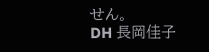せん。
DH 長岡佳子